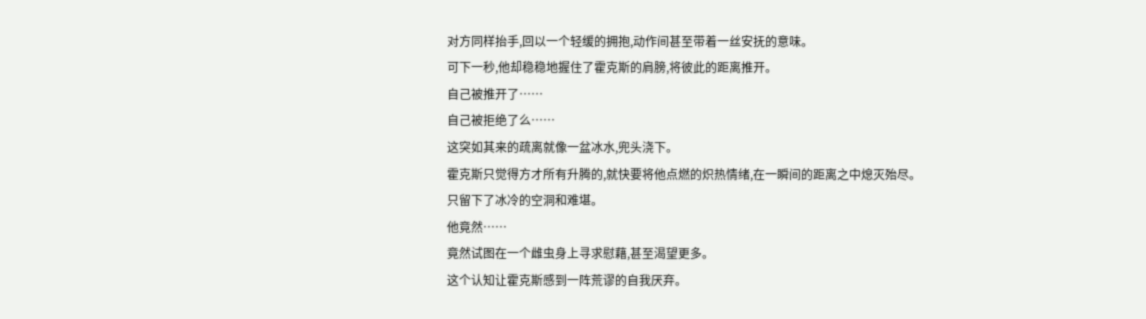对方同样抬手,回以一个轻缓的拥抱,动作间甚至带着一丝安抚的意味。
可下一秒,他却稳稳地握住了霍克斯的肩膀,将彼此的距离推开。
自己被推开了……
自己被拒绝了么……
这突如其来的疏离就像一盆冰水,兜头浇下。
霍克斯只觉得方才所有升腾的,就快要将他点燃的炽热情绪,在一瞬间的距离之中熄灭殆尽。
只留下了冰冷的空洞和难堪。
他竟然……
竟然试图在一个雌虫身上寻求慰藉,甚至渴望更多。
这个认知让霍克斯感到一阵荒谬的自我厌弃。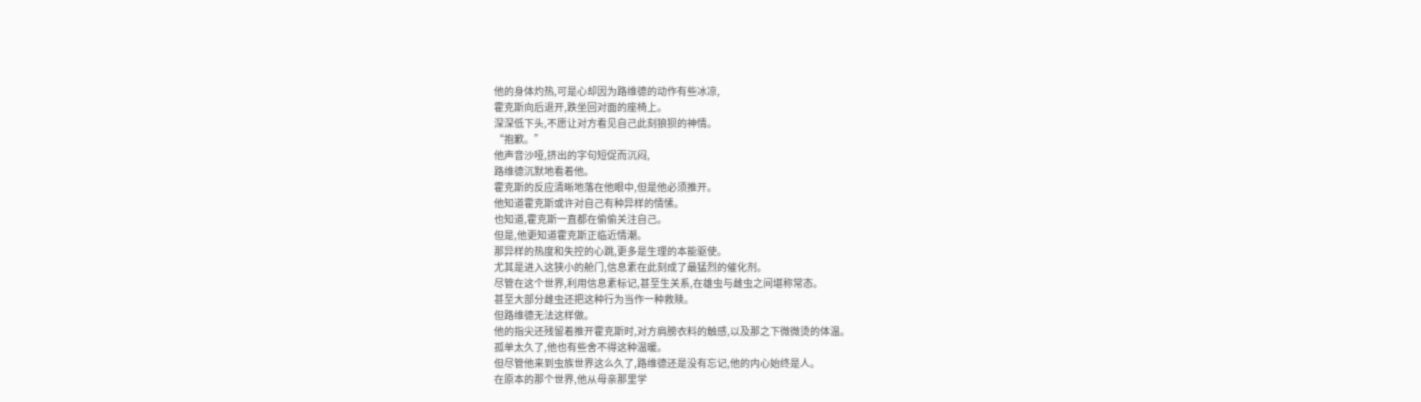他的身体灼热,可是心却因为路维德的动作有些冰凉,
霍克斯向后退开,跌坐回对面的座椅上。
深深低下头,不愿让对方看见自己此刻狼狈的神情。
“抱歉。”
他声音沙哑,挤出的字句短促而沉闷,
路维德沉默地看着他。
霍克斯的反应清晰地落在他眼中,但是他必须推开。
他知道霍克斯或许对自己有种异样的情愫。
也知道,霍克斯一直都在偷偷关注自己。
但是,他更知道霍克斯正临近情潮。
那异样的热度和失控的心跳,更多是生理的本能驱使。
尤其是进入这狭小的舱门,信息素在此刻成了最猛烈的催化剂。
尽管在这个世界,利用信息素标记,甚至生关系,在雄虫与雌虫之间堪称常态。
甚至大部分雌虫还把这种行为当作一种救赎。
但路维德无法这样做。
他的指尖还残留着推开霍克斯时,对方肩膀衣料的触感,以及那之下微微烫的体温。
孤单太久了,他也有些舍不得这种温暖。
但尽管他来到虫族世界这么久了,路维德还是没有忘记,他的内心始终是人。
在原本的那个世界,他从母亲那里学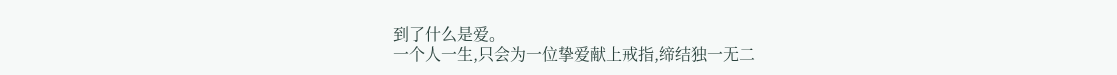到了什么是爱。
一个人一生,只会为一位挚爱献上戒指,缔结独一无二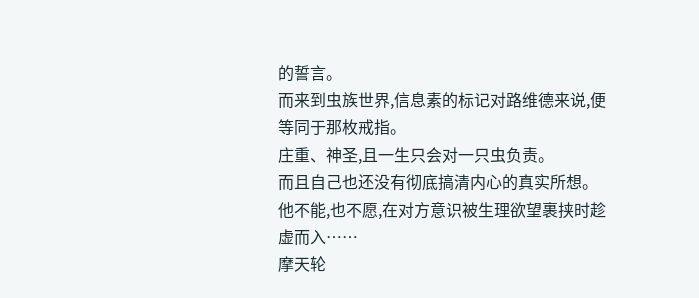的誓言。
而来到虫族世界,信息素的标记对路维德来说,便等同于那枚戒指。
庄重、神圣,且一生只会对一只虫负责。
而且自己也还没有彻底搞清内心的真实所想。
他不能,也不愿,在对方意识被生理欲望裹挟时趁虚而入……
摩天轮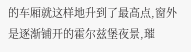的车厢就这样地升到了最高点,窗外是逐渐铺开的霍尔兹堡夜景,璀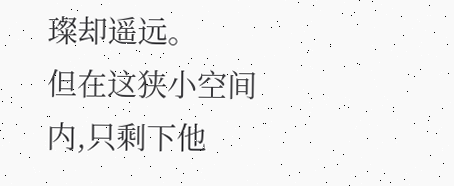璨却遥远。
但在这狭小空间内,只剩下他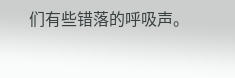们有些错落的呼吸声。